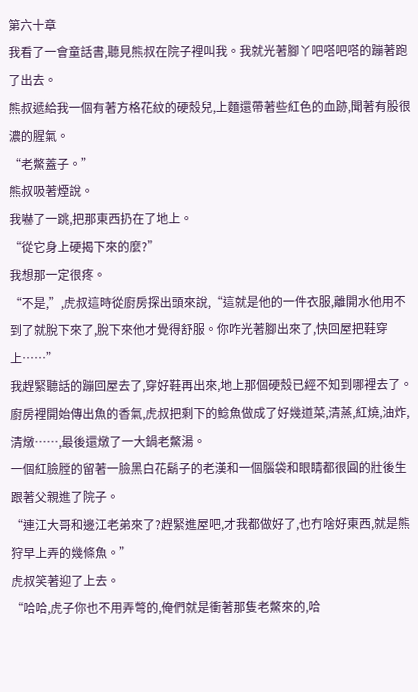第六十章
我看了一會童話書,聽見熊叔在院子裡叫我。我就光著腳丫吧嗒吧嗒的蹦著跑了出去。
熊叔遞給我一個有著方格花紋的硬殼兒,上麵還帶著些紅色的血跡,聞著有股很濃的腥氣。
“老鱉蓋子。”
熊叔吸著煙說。
我嚇了一跳,把那東西扔在了地上。
“從它身上硬揭下來的麼?”
我想那一定很疼。
“不是,”,虎叔這時從廚房探出頭來說,“這就是他的一件衣服,離開水他用不到了就脫下來了,脫下來他才覺得舒服。你咋光著腳出來了,快回屋把鞋穿上……”
我趕緊聽話的蹦回屋去了,穿好鞋再出來,地上那個硬殼已經不知到哪裡去了。
廚房裡開始傳出魚的香氣,虎叔把剩下的鯰魚做成了好幾道菜,清蒸,紅燒,油炸,清燉……,最後還燉了一大鍋老鱉湯。
一個紅臉膛的留著一臉黑白花鬍子的老漢和一個腦袋和眼睛都很圓的壯後生跟著父親進了院子。
“連江大哥和邊江老弟來了?趕緊進屋吧,才我都做好了,也冇啥好東西,就是熊狩早上弄的幾條魚。”
虎叔笑著迎了上去。
“哈哈,虎子你也不用弄彆的,俺們就是衝著那隻老鱉來的,哈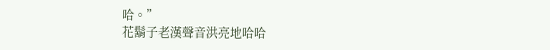哈。”
花鬍子老漢聲音洪亮地哈哈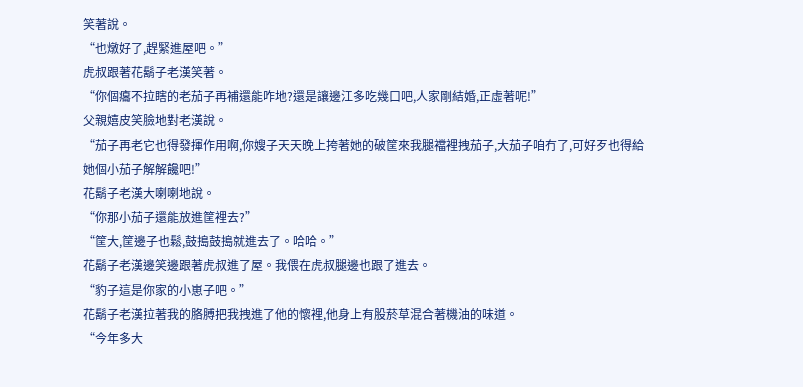笑著說。
“也燉好了,趕緊進屋吧。”
虎叔跟著花鬍子老漢笑著。
“你個癟不拉瞎的老茄子再補還能咋地?還是讓邊江多吃幾口吧,人家剛結婚,正虛著呢!”
父親嬉皮笑臉地對老漢說。
“茄子再老它也得發揮作用啊,你嫂子天天晚上挎著她的破筐來我腿襠裡拽茄子,大茄子咱冇了,可好歹也得給她個小茄子解解饞吧!”
花鬍子老漢大喇喇地說。
“你那小茄子還能放進筐裡去?”
“筐大,筐邊子也鬆,鼓搗鼓搗就進去了。哈哈。”
花鬍子老漢邊笑邊跟著虎叔進了屋。我偎在虎叔腿邊也跟了進去。
“豹子這是你家的小崽子吧。”
花鬍子老漢拉著我的胳膊把我拽進了他的懷裡,他身上有股菸草混合著機油的味道。
“今年多大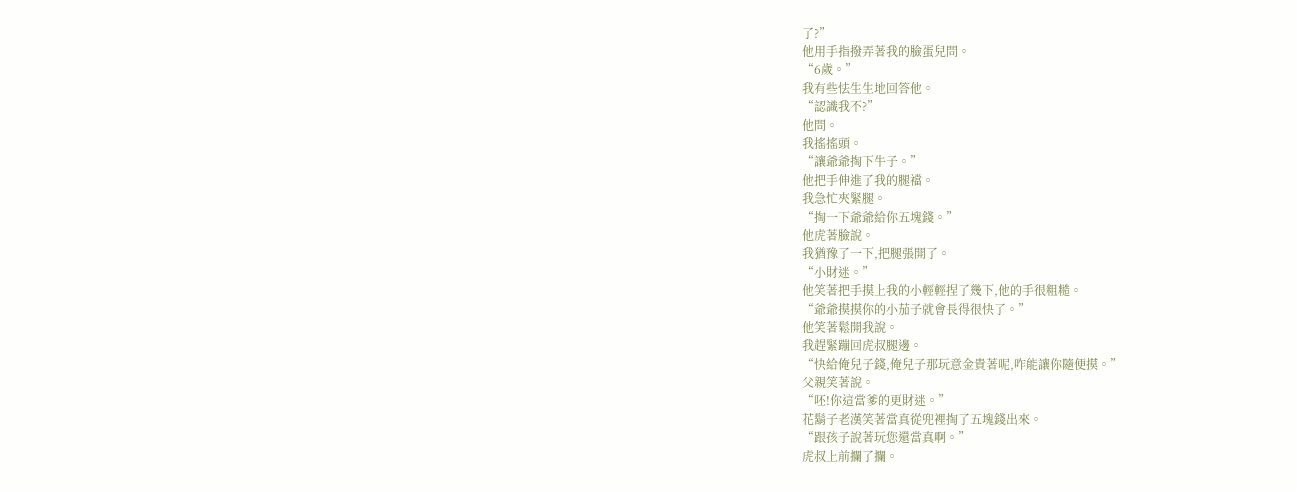了?”
他用手指撥弄著我的臉蛋兒問。
“6歲。”
我有些怯生生地回答他。
“認識我不?”
他問。
我搖搖頭。
“讓爺爺掏下牛子。”
他把手伸進了我的腿襠。
我急忙夾緊腿。
“掏一下爺爺給你五塊錢。”
他虎著臉說。
我猶豫了一下,把腿張開了。
“小財迷。”
他笑著把手摸上我的小輕輕捏了幾下,他的手很粗糙。
“爺爺摸摸你的小茄子就會長得很快了。”
他笑著鬆開我說。
我趕緊蹦回虎叔腿邊。
“快給俺兒子錢,俺兒子那玩意金貴著呢,咋能讓你隨便摸。”
父親笑著說。
“呸!你這當爹的更財迷。”
花鬍子老漢笑著當真從兜裡掏了五塊錢出來。
“跟孩子說著玩您還當真啊。”
虎叔上前攔了攔。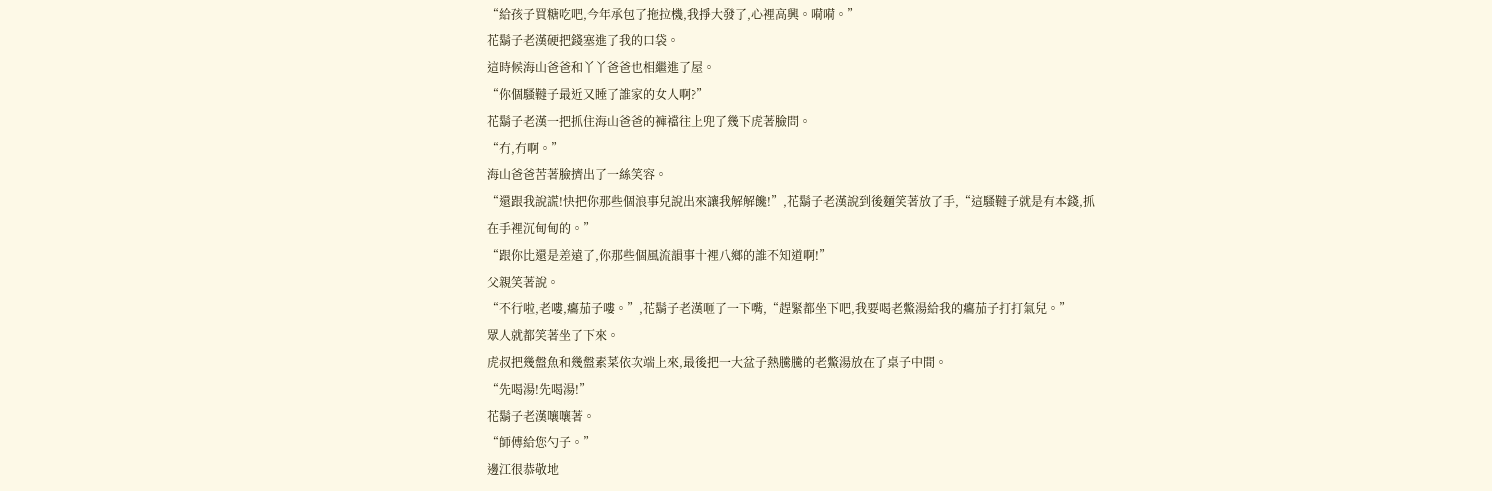“給孩子買糖吃吧,今年承包了拖拉機,我掙大發了,心裡高興。嗬嗬。”
花鬍子老漢硬把錢塞進了我的口袋。
這時候海山爸爸和丫丫爸爸也相繼進了屋。
“你個騷韃子最近又睡了誰家的女人啊?”
花鬍子老漢一把抓住海山爸爸的褲襠往上兜了幾下虎著臉問。
“冇,冇啊。”
海山爸爸苦著臉擠出了一絲笑容。
“還跟我說謊!快把你那些個浪事兒說出來讓我解解饞!”,花鬍子老漢說到後麵笑著放了手,“這騷韃子就是有本錢,抓在手裡沉甸甸的。”
“跟你比還是差遠了,你那些個風流韻事十裡八鄉的誰不知道啊!”
父親笑著說。
“不行啦,老嘍,癟茄子嘍。”,花鬍子老漢咂了一下嘴,“趕緊都坐下吧,我要喝老鱉湯給我的癟茄子打打氣兒。”
眾人就都笑著坐了下來。
虎叔把幾盤魚和幾盤素菜依次端上來,最後把一大盆子熱騰騰的老鱉湯放在了桌子中間。
“先喝湯!先喝湯!”
花鬍子老漢嚷嚷著。
“師傅給您勺子。”
邊江很恭敬地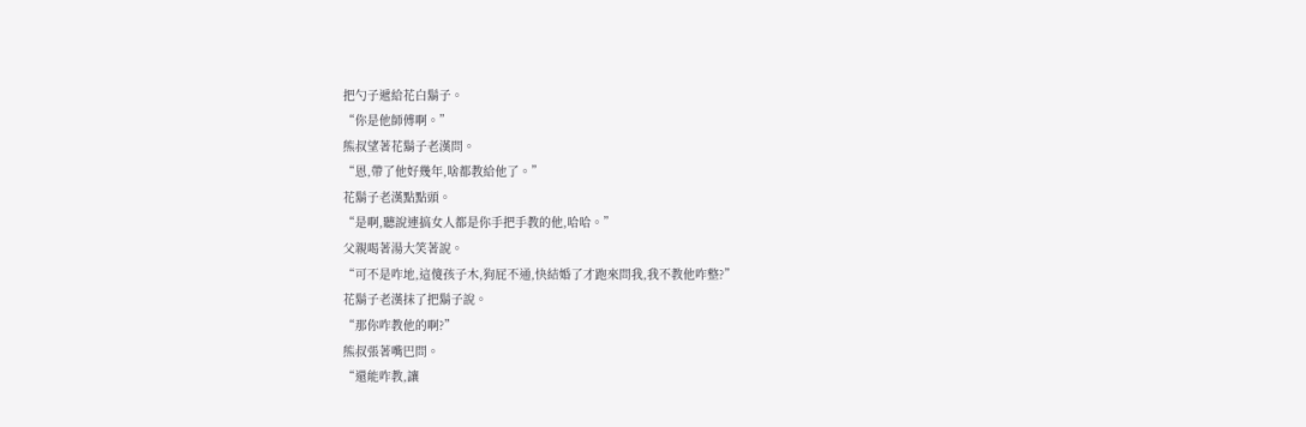把勺子遞給花白鬍子。
“你是他師傅啊。”
熊叔望著花鬍子老漢問。
“恩,帶了他好幾年,啥都教給他了。”
花鬍子老漢點點頭。
“是啊,聽說連搞女人都是你手把手教的他,哈哈。”
父親喝著湯大笑著說。
“可不是咋地,這傻孩子木,狗屁不通,快結婚了才跑來問我,我不教他咋整?”
花鬍子老漢抹了把鬍子說。
“那你咋教他的啊?”
熊叔張著嘴巴問。
“還能咋教,讓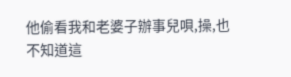他偷看我和老婆子辦事兒唄,操,也不知道這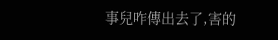事兒咋傳出去了,害的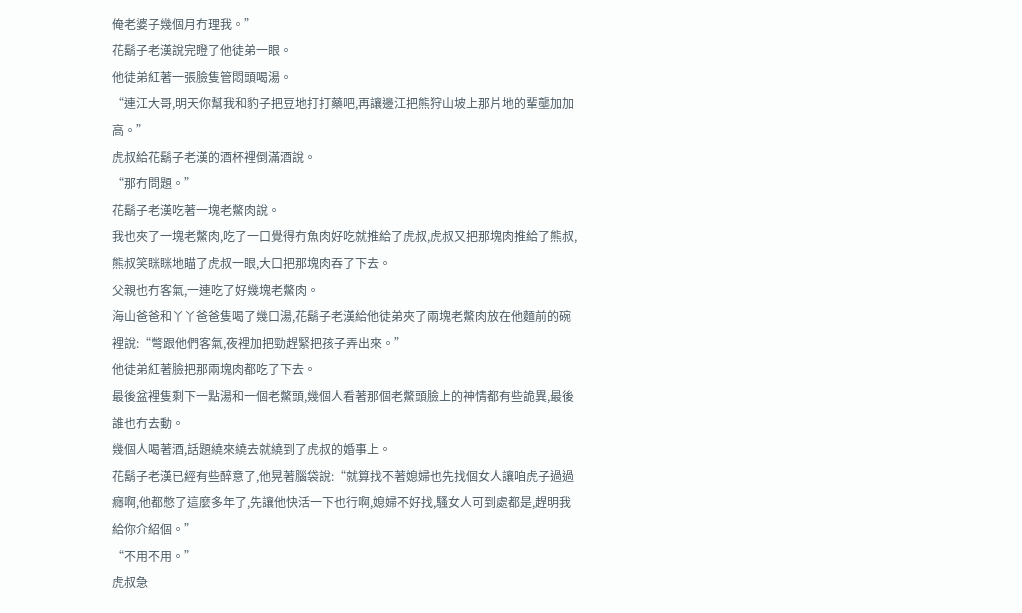俺老婆子幾個月冇理我。”
花鬍子老漢說完瞪了他徒弟一眼。
他徒弟紅著一張臉隻管悶頭喝湯。
“連江大哥,明天你幫我和豹子把豆地打打藥吧,再讓邊江把熊狩山坡上那片地的輩壟加加高。”
虎叔給花鬍子老漢的酒杯裡倒滿酒說。
“那冇問題。”
花鬍子老漢吃著一塊老鱉肉說。
我也夾了一塊老鱉肉,吃了一口覺得冇魚肉好吃就推給了虎叔,虎叔又把那塊肉推給了熊叔,熊叔笑眯眯地瞄了虎叔一眼,大口把那塊肉吞了下去。
父親也冇客氣,一連吃了好幾塊老鱉肉。
海山爸爸和丫丫爸爸隻喝了幾口湯,花鬍子老漢給他徒弟夾了兩塊老鱉肉放在他麵前的碗裡說:“彆跟他們客氣,夜裡加把勁趕緊把孩子弄出來。”
他徒弟紅著臉把那兩塊肉都吃了下去。
最後盆裡隻剩下一點湯和一個老鱉頭,幾個人看著那個老鱉頭臉上的神情都有些詭異,最後誰也冇去動。
幾個人喝著酒,話題繞來繞去就繞到了虎叔的婚事上。
花鬍子老漢已經有些醉意了,他晃著腦袋說:“就算找不著媳婦也先找個女人讓咱虎子過過癮啊,他都憋了這麼多年了,先讓他快活一下也行啊,媳婦不好找,騷女人可到處都是,趕明我給你介紹個。”
“不用不用。”
虎叔急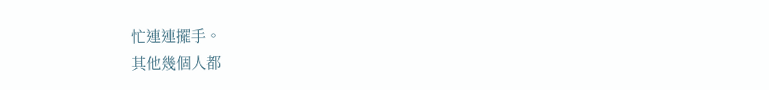忙連連擺手。
其他幾個人都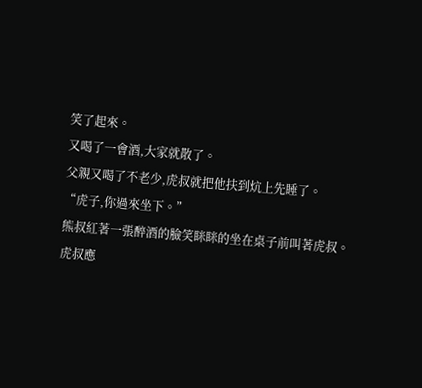笑了起來。
又喝了一會酒,大家就散了。
父親又喝了不老少,虎叔就把他扶到炕上先睡了。
“虎子,你過來坐下。”
熊叔紅著一張醉酒的臉笑眯眯的坐在桌子前叫著虎叔。
虎叔應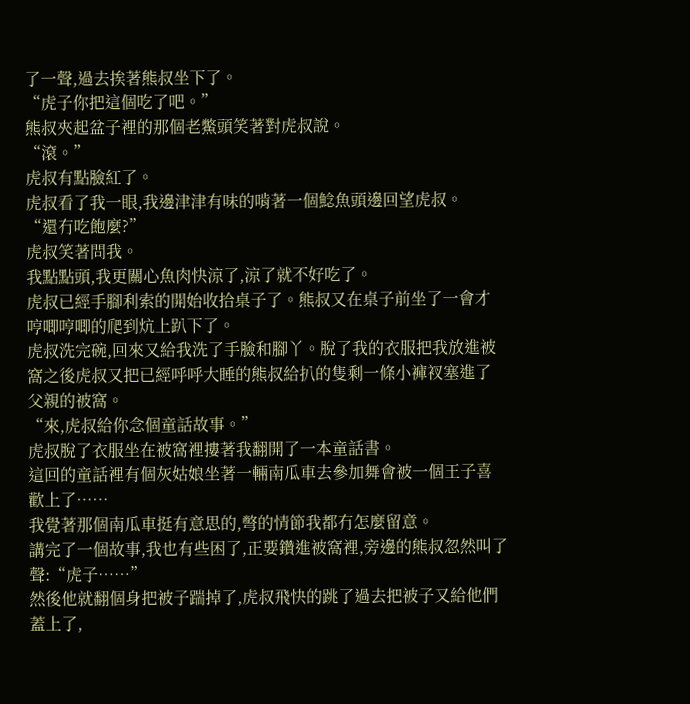了一聲,過去挨著熊叔坐下了。
“虎子你把這個吃了吧。”
熊叔夾起盆子裡的那個老鱉頭笑著對虎叔說。
“滾。”
虎叔有點臉紅了。
虎叔看了我一眼,我邊津津有味的啃著一個鯰魚頭邊回望虎叔。
“還冇吃飽麼?”
虎叔笑著問我。
我點點頭,我更關心魚肉快涼了,涼了就不好吃了。
虎叔已經手腳利索的開始收拾桌子了。熊叔又在桌子前坐了一會才哼唧哼唧的爬到炕上趴下了。
虎叔洗完碗,回來又給我洗了手臉和腳丫。脫了我的衣服把我放進被窩之後虎叔又把已經呼呼大睡的熊叔給扒的隻剩一條小褲衩塞進了父親的被窩。
“來,虎叔給你念個童話故事。”
虎叔脫了衣服坐在被窩裡摟著我翻開了一本童話書。
這回的童話裡有個灰姑娘坐著一輛南瓜車去參加舞會被一個王子喜歡上了……
我覺著那個南瓜車挺有意思的,彆的情節我都冇怎麼留意。
講完了一個故事,我也有些困了,正要鑽進被窩裡,旁邊的熊叔忽然叫了聲:“虎子……”
然後他就翻個身把被子踹掉了,虎叔飛快的跳了過去把被子又給他們蓋上了,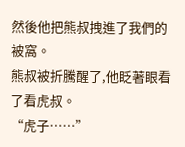然後他把熊叔拽進了我們的被窩。
熊叔被折騰醒了,他眨著眼看了看虎叔。
“虎子……”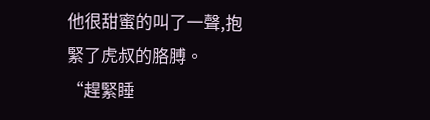他很甜蜜的叫了一聲,抱緊了虎叔的胳膊。
“趕緊睡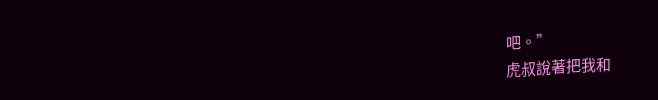吧。”
虎叔說著把我和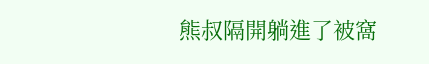熊叔隔開躺進了被窩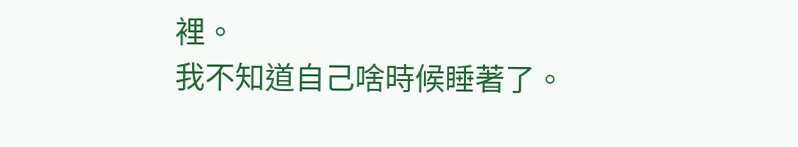裡。
我不知道自己啥時候睡著了。